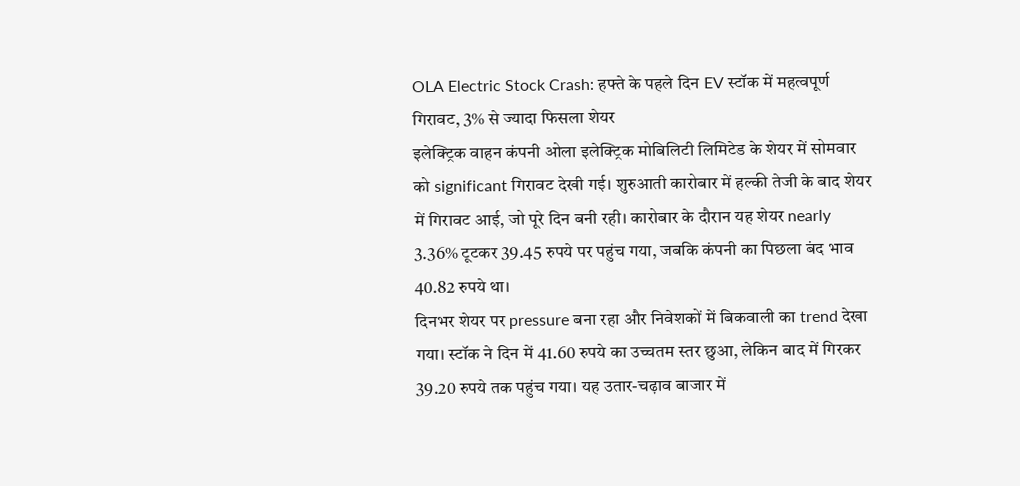OLA Electric Stock Crash: हफ्ते के पहले दिन EV स्टॉक में महत्वपूर्ण गिरावट, 3% से ज्यादा फिसला शेयर
इलेक्ट्रिक वाहन कंपनी ओला इलेक्ट्रिक मोबिलिटी लिमिटेड के शेयर में सोमवार को significant गिरावट देखी गई। शुरुआती कारोबार में हल्की तेजी के बाद शेयर में गिरावट आई, जो पूरे दिन बनी रही। कारोबार के दौरान यह शेयर nearly 3.36% टूटकर 39.45 रुपये पर पहुंच गया, जबकि कंपनी का पिछला बंद भाव 40.82 रुपये था।
दिनभर शेयर पर pressure बना रहा और निवेशकों में बिकवाली का trend देखा गया। स्टॉक ने दिन में 41.60 रुपये का उच्चतम स्तर छुआ, लेकिन बाद में गिरकर 39.20 रुपये तक पहुंच गया। यह उतार-चढ़ाव बाजार में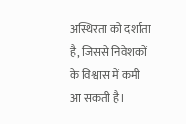अस्थिरता को दर्शाता है, जिससे निवेशकों के विश्वास में कमी आ सकती है।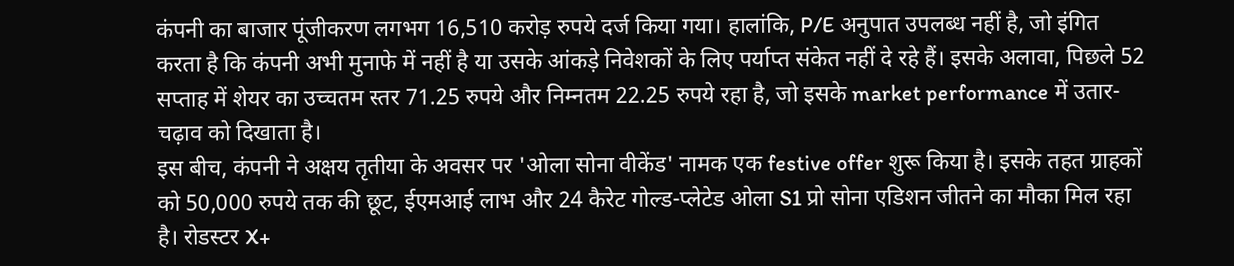कंपनी का बाजार पूंजीकरण लगभग 16,510 करोड़ रुपये दर्ज किया गया। हालांकि, P/E अनुपात उपलब्ध नहीं है, जो इंगित करता है कि कंपनी अभी मुनाफे में नहीं है या उसके आंकड़े निवेशकों के लिए पर्याप्त संकेत नहीं दे रहे हैं। इसके अलावा, पिछले 52 सप्ताह में शेयर का उच्चतम स्तर 71.25 रुपये और निम्नतम 22.25 रुपये रहा है, जो इसके market performance में उतार-चढ़ाव को दिखाता है।
इस बीच, कंपनी ने अक्षय तृतीया के अवसर पर 'ओला सोना वीकेंड' नामक एक festive offer शुरू किया है। इसके तहत ग्राहकों को 50,000 रुपये तक की छूट, ईएमआई लाभ और 24 कैरेट गोल्ड-प्लेटेड ओला S1 प्रो सोना एडिशन जीतने का मौका मिल रहा है। रोडस्टर X+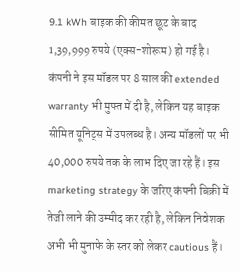9.1 kWh बाइक की कीमत छूट के बाद 1,39,999 रुपये (एक्स-शोरूम) हो गई है।
कंपनी ने इस मॉडल पर 8 साल की extended warranty भी मुफ्त में दी है, लेकिन यह बाइक सीमित यूनिट्स में उपलब्ध है। अन्य मॉडलों पर भी 40,000 रुपये तक के लाभ दिए जा रहे हैं। इस marketing strategy के जरिए कंपनी बिक्री में तेजी लाने की उम्मीद कर रही है, लेकिन निवेशक अभी भी मुनाफे के स्तर को लेकर cautious हैं।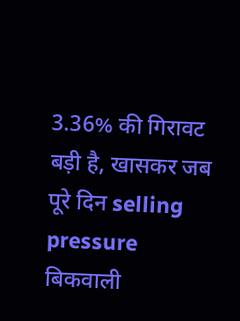3.36% की गिरावट बड़ी है, खासकर जब पूरे दिन selling pressure बिकवाली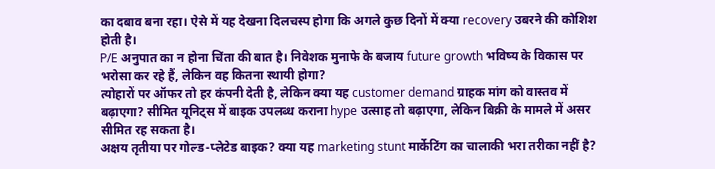का दबाव बना रहा। ऐसे में यह देखना दिलचस्प होगा कि अगले कुछ दिनों में क्या recovery उबरने की कोशिश होती है।
P/E अनुपात का न होना चिंता की बात है। निवेशक मुनाफे के बजाय future growth भविष्य के विकास पर भरोसा कर रहे हैं, लेकिन वह कितना स्थायी होगा?
त्योहारों पर ऑफर तो हर कंपनी देती है, लेकिन क्या यह customer demand ग्राहक मांग को वास्तव में बढ़ाएगा? सीमित यूनिट्स में बाइक उपलब्ध कराना hype उत्साह तो बढ़ाएगा, लेकिन बिक्री के मामले में असर सीमित रह सकता है।
अक्षय तृतीया पर गोल्ड-प्लेटेड बाइक? क्या यह marketing stunt मार्केटिंग का चालाकी भरा तरीका नहीं है?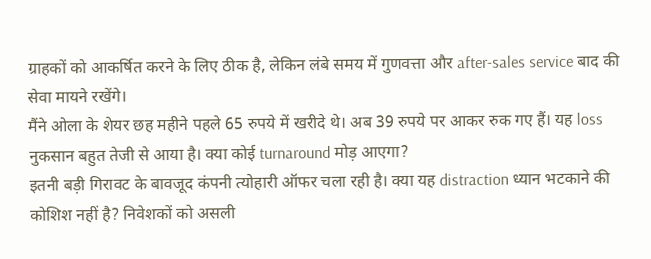ग्राहकों को आकर्षित करने के लिए ठीक है, लेकिन लंबे समय में गुणवत्ता और after-sales service बाद की सेवा मायने रखेंगे।
मैंने ओला के शेयर छह महीने पहले 65 रुपये में खरीदे थे। अब 39 रुपये पर आकर रुक गए हैं। यह loss नुकसान बहुत तेजी से आया है। क्या कोई turnaround मोड़ आएगा?
इतनी बड़ी गिरावट के बावजूद कंपनी त्योहारी ऑफर चला रही है। क्या यह distraction ध्यान भटकाने की कोशिश नहीं है? निवेशकों को असली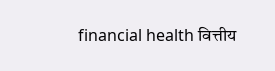financial health वित्तीय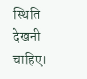स्थिति देखनी चाहिए।